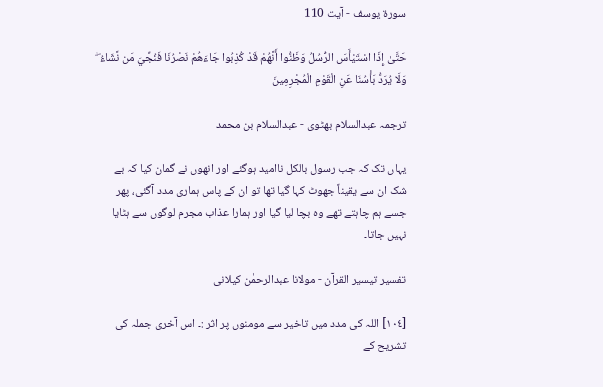سورة یوسف - آیت 110

حَتَّىٰ إِذَا اسْتَيْأَسَ الرُّسُلُ وَظَنُّوا أَنَّهُمْ قَدْ كُذِبُوا جَاءَهُمْ نَصْرُنَا فَنُجِّيَ مَن نَّشَاءُ ۖ وَلَا يُرَدُّ بَأْسُنَا عَنِ الْقَوْمِ الْمُجْرِمِينَ

ترجمہ عبدالسلام بھٹوی - عبدالسلام بن محمد

یہاں تک کہ جب رسول بالکل ناامید ہوگئے اور انھوں نے گمان کیا کہ بے شک ان سے یقیناً جھوٹ کہا گیا تھا تو ان کے پاس ہماری مدد آگئی، پھر جسے ہم چاہتے تھے وہ بچا لیا گیا اور ہمارا عذاب مجرم لوگوں سے ہٹایا نہیں جاتا۔

تفسیر تیسیر القرآن - مولانا عبدالرحمٰن کیلانی

[١٠٤] اللہ کی مدد میں تاخیر سے مومنوں پر اثر :۔ اس آخری جملہ کی تشریح کے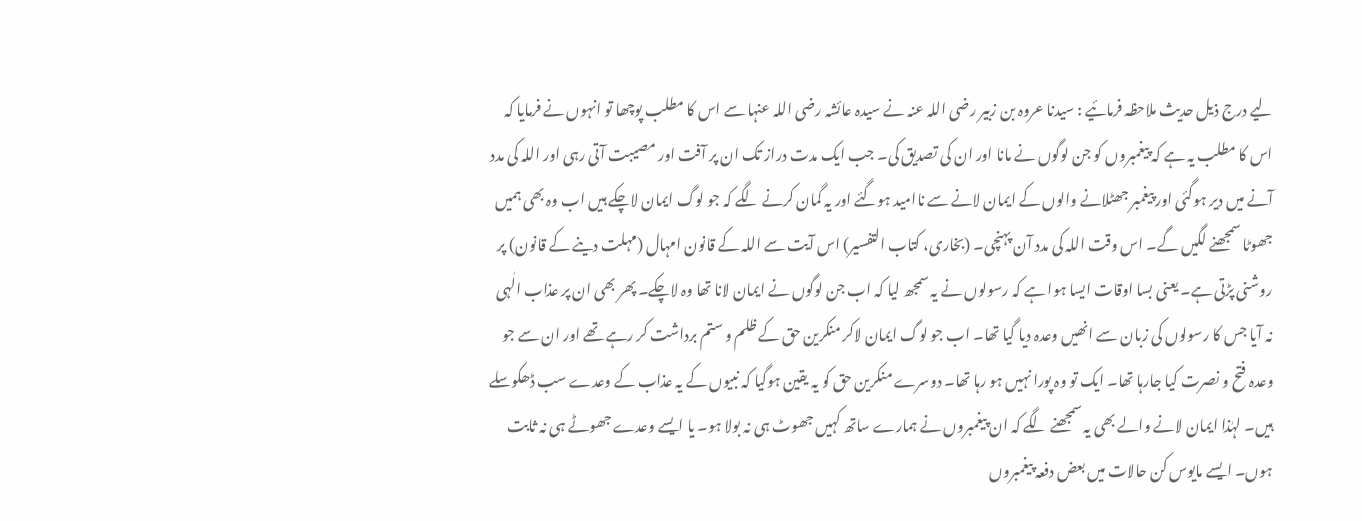لیے درج ذیل حدیث ملاحظہ فرمائیے : سیدنا عروہ بن زبیر رضی اللہ عنہ نے سیدہ عائشہ رضی اللہ عنہا سے اس کا مطلب پوچھا تو انہوں نے فرمایا کہ اس کا مطلب یہ ہے کہ پیغمبروں کو جن لوگوں نے مانا اور ان کی تصدیق کی۔ جب ایک مدت دراز تک ان پر آفت اور مصیبت آتی رہی اور اللہ کی مدد آنے میں دیر ہوگئی اور پیغمبر جھٹلانے والوں کے ایمان لانے سے ناامید ہوگئے اور یہ گمان کرنے لگے کہ جو لوگ ایمان لاچکے ہیں اب وہ بھی ہمیں جھوٹا سمجھنے لگیں گے۔ اس وقت اللہ کی مدد آن پہنچی۔ (بخاری، کتاب التفسیر) اس آیت سے اللہ کے قانون امہال (مہلت دینے کے قانون) پر روشنی پڑتی ہے۔ یعنی بسا اوقات ایسا ہوا ہے کہ رسولوں نے یہ سمجھ لیا کہ اب جن لوگوں نے ایمان لانا تھا وہ لاچکے۔ پھر بھی ان پر عذاب الٰہی نہ آیا جس کا رسولوں کی زبان سے انھیں وعدہ دیا گیا تھا۔ اب جو لوگ ایمان لاکر منکرین حق کے ظلم و ستم برداشت کر رہے تھے اور ان سے جو وعدہ فتح و نصرت کیا جارہا تھا۔ ایک تو وہ پورا نہیں ہو رہا تھا۔ دوسرے منکرین حق کو یہ یقین ہوگیا کہ نبیوں کے یہ عذاب کے وعدے سب ڈھکوسلے ہیں۔ لہٰذا ایمان لانے والے بھی یہ سمجھنے لگے کہ ان پیغمبروں نے ہمارے ساتھ کہیں جھوٹ ہی نہ بولا ہو۔ یا ایسے وعدے جھوٹے ہی نہ ثابت ہوں۔ ایسے مایوس کن حالات میں بعض دفعہ پیغمبروں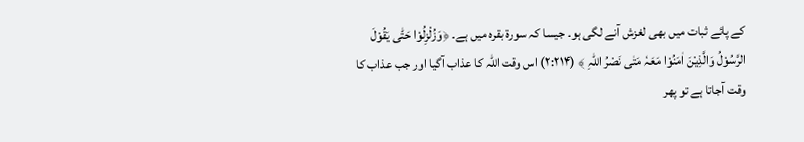کے پائے ثبات میں بھی لغزش آنے لگی ہو۔ جیسا کہ سورۃ بقرہ میں ہے۔ ﴿وَزُلْزِلُوْا حَتّٰی یَقُوْلَ الرَّسُوْلُ وَالَّذِیْنَ اٰمَنُوْا مَعَہٗ مَتٰی نَصْرُ اللّٰہِ ﴾ (۲:۲۱۴) اس وقت اللہ کا عذاب آگیا اور جب عذاب کا وقت آجاتا ہے تو پھر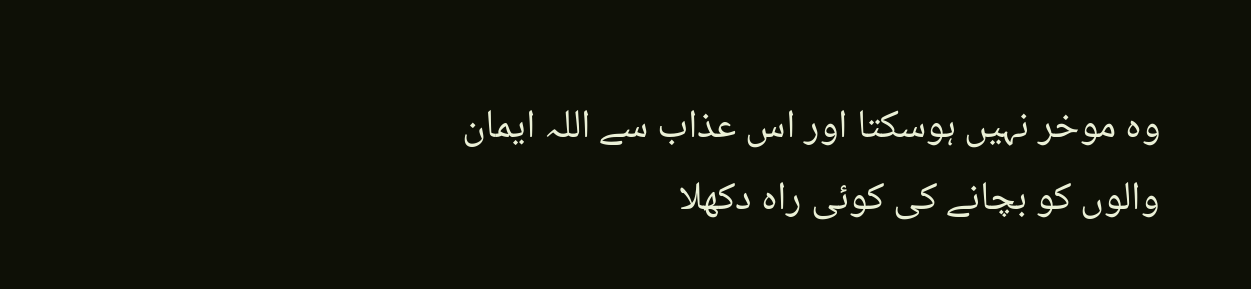وہ موخر نہیں ہوسکتا اور اس عذاب سے اللہ ایمان والوں کو بچانے کی کوئی راہ دکھلا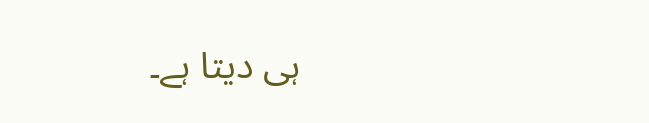ہی دیتا ہے۔